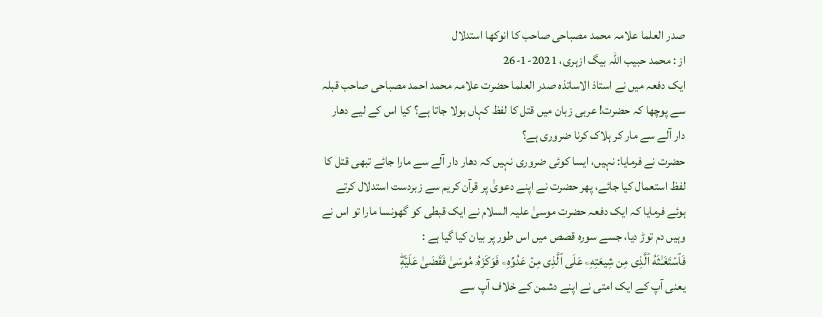صدر العلما علامہ محمد مصباحی صاحب کا انوکھا استدلال
از : محمد حبیب اللہ بیگ ازہری، 2021-1-26
ایک دفعہ میں نے استاذ الاساتذہ صدر العلما حضرت علامہ محمد احمد مصباحی صاحب قبلہ سے پوچھا کہ حضرت! عربی زبان میں قتل کا لفظ کہاں بولا جاتا ہے؟ کیا اس کے لیے دھار دار آلے سے مار کر ہلاک کرنا ضروری ہے؟
حضرت نے فرمایا: نہیں، ایسا کوئی ضروری نہیں کہ دھار دار آلے سے مارا جائے تبھی قتل کا لفظ استعمال کیا جائے، پھر حضرت نے اپنے دعویٰ پر قرآن کریم سے زبردست استدلال کرتے ہوئے فرمایا کہ ایک دفعہ حضرت موسیٰ علیہ السلام نے ایک قبطی کو گھونسا مارا تو اس نے وہیں دم توڑ دیا، جسے سورہ قصص میں اس طور پر بیان کیا گیا ہے :
فَٱسۡتَغَـٰثَهُ ٱلَّذِی مِن شِیعَتِهِۦ عَلَى ٱلَّذِی مِنۡ عَدُوِّهِۦ فَوَكَزَهُۥ مُوسَىٰ فَقَضَىٰ عَلَیۡهِۖ
یعنی آپ کے ایک امتی نے اپنے دشمن کے خلاف آپ سے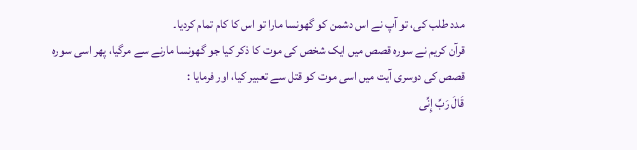مدد طلب کی، تو آپ نے اس دشمن کو گھونسا مارا تو اس کا کام تمام کردیا۔
قرآن کریم نے سورہ قصص میں ایک شخص کی موت کا ذکر کیا جو گھونسا مارنے سے مرگیا، پھر اسی سورہ قصص کی دوسری آیت میں اسی موت کو قتل سے تعبیر کیا، اور فرمایا :
قَالَ رَبِّ إِنِّی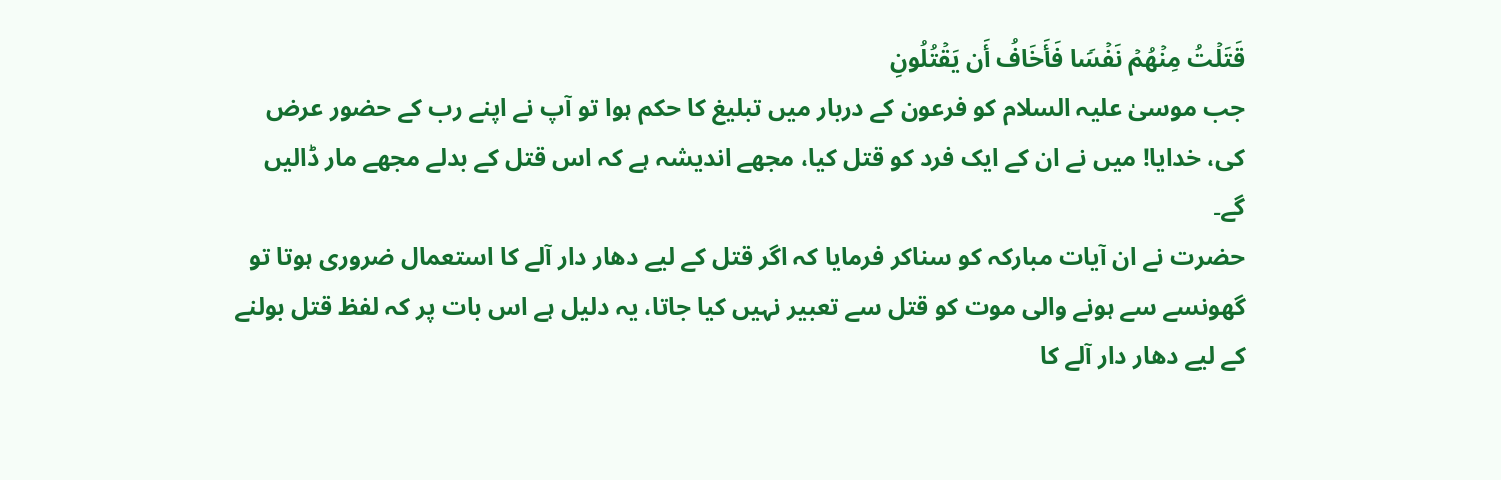قَتَلۡتُ مِنۡهُمۡ نَفۡسࣰا فَأَخَافُ أَن یَقۡتُلُونِ
جب موسیٰ علیہ السلام کو فرعون کے دربار میں تبلیغ کا حکم ہوا تو آپ نے اپنے رب کے حضور عرض کی، خدایا! میں نے ان کے ایک فرد کو قتل کیا، مجھے اندیشہ ہے کہ اس قتل کے بدلے مجھے مار ڈالیں گے۔
حضرت نے ان آیات مبارکہ کو سناکر فرمایا کہ اگر قتل کے لیے دھار دار آلے کا استعمال ضروری ہوتا تو گھونسے سے ہونے والی موت کو قتل سے تعبیر نہیں کیا جاتا، یہ دلیل ہے اس بات پر کہ لفظ قتل بولنے کے لیے دھار دار آلے کا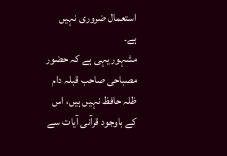استعمال ضروری نہیں ہے۔
مشہور یہی ہے کہ حضور مصباحی صاحب قبلہ دام ظلہ حافظ نہیں ہیں، اس کے باوجود قرآنی آیات سے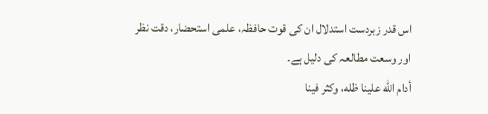اس قدر زبردست استدلال ان کی قوت حافظہ، علمی استحضار، دقت نظر اور وسعت مطالعہ کی دلیل ہے۔
أدام الله علينا ظله، وكثر فينا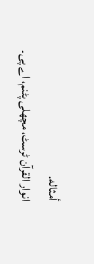أمثاله.
انوار القرآن ٹرسٹ، مچھلی پٹنم، اے پی۔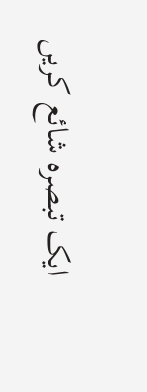ایک تبصرہ شائع کریں